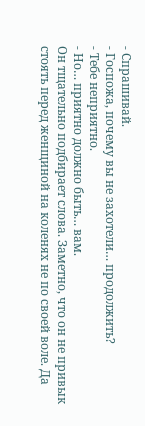- Спрашивай.
- Госпожа, почему вы не захотели… продолжить?
- Тебе неприятно.
- Но… приятно должно быть… вам.
Он тщательно подбирает слова. Заметно, что он не привык стоять перед женщиной на коленях не по своей воле. Да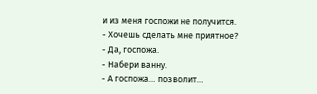и из меня госпожи не получится.
- Хочешь сделать мне приятное?
- Да, госпожа.
- Набери ванну.
- А госпожа… позволит…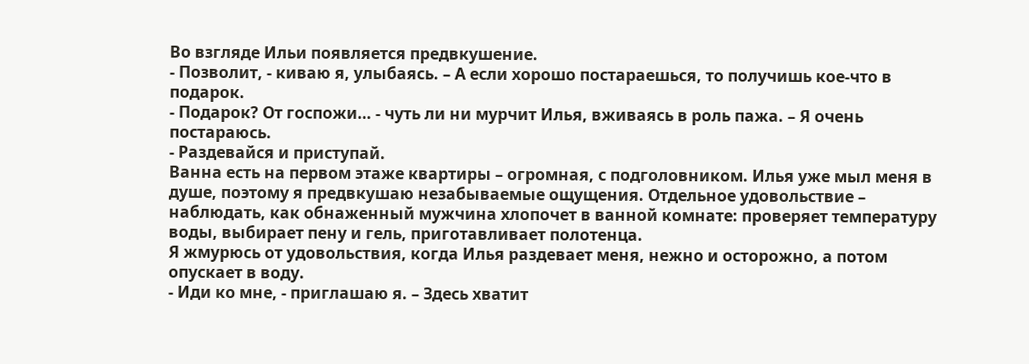Во взгляде Ильи появляется предвкушение.
- Позволит, - киваю я, улыбаясь. – А если хорошо постараешься, то получишь кое-что в подарок.
- Подарок? От госпожи… - чуть ли ни мурчит Илья, вживаясь в роль пажа. – Я очень постараюсь.
- Раздевайся и приступай.
Ванна есть на первом этаже квартиры – огромная, с подголовником. Илья уже мыл меня в душе, поэтому я предвкушаю незабываемые ощущения. Отдельное удовольствие – наблюдать, как обнаженный мужчина хлопочет в ванной комнате: проверяет температуру воды, выбирает пену и гель, приготавливает полотенца.
Я жмурюсь от удовольствия, когда Илья раздевает меня, нежно и осторожно, а потом опускает в воду.
- Иди ко мне, - приглашаю я. – Здесь хватит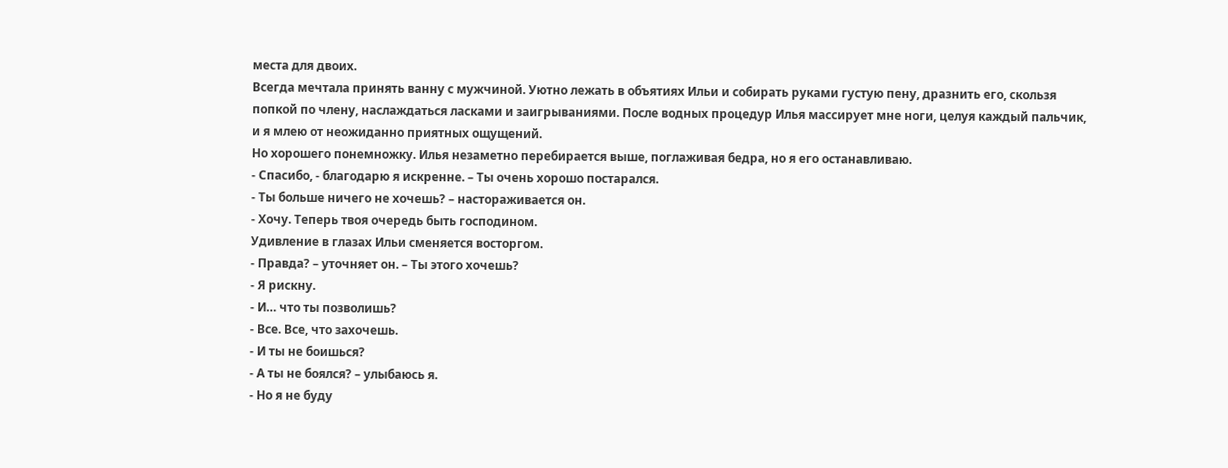места для двоих.
Всегда мечтала принять ванну с мужчиной. Уютно лежать в объятиях Ильи и собирать руками густую пену, дразнить его, скользя попкой по члену, наслаждаться ласками и заигрываниями. После водных процедур Илья массирует мне ноги, целуя каждый пальчик, и я млею от неожиданно приятных ощущений.
Но хорошего понемножку. Илья незаметно перебирается выше, поглаживая бедра, но я его останавливаю.
- Спасибо, - благодарю я искренне. – Ты очень хорошо постарался.
- Ты больше ничего не хочешь? – настораживается он.
- Хочу. Теперь твоя очередь быть господином.
Удивление в глазах Ильи сменяется восторгом.
- Правда? – уточняет он. – Ты этого хочешь?
- Я рискну.
- И… что ты позволишь?
- Все. Все, что захочешь.
- И ты не боишься?
- А ты не боялся? – улыбаюсь я.
- Но я не буду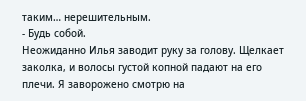таким… нерешительным.
- Будь собой.
Неожиданно Илья заводит руку за голову. Щелкает заколка, и волосы густой копной падают на его плечи. Я заворожено смотрю на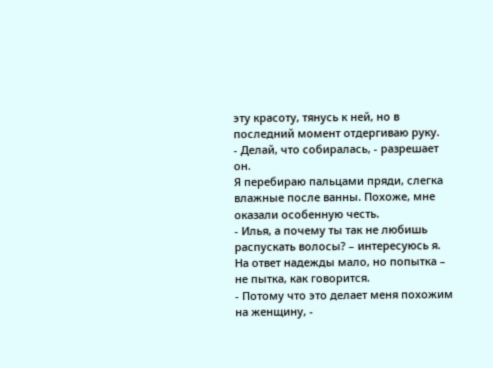эту красоту, тянусь к ней, но в последний момент отдергиваю руку.
- Делай, что собиралась, - разрешает он.
Я перебираю пальцами пряди, слегка влажные после ванны. Похоже, мне оказали особенную честь.
- Илья, а почему ты так не любишь распускать волосы? – интересуюсь я.
На ответ надежды мало, но попытка – не пытка, как говорится.
- Потому что это делает меня похожим на женщину, -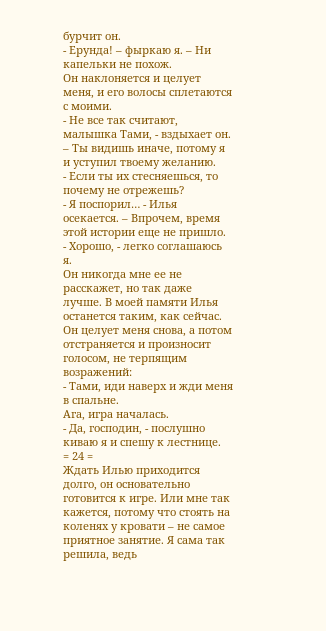бурчит он.
- Ерунда! – фыркаю я. – Ни капельки не похож.
Он наклоняется и целует меня, и его волосы сплетаются с моими.
- Не все так считают, малышка Тами, - вздыхает он. – Ты видишь иначе, потому я и уступил твоему желанию.
- Если ты их стесняешься, то почему не отрежешь?
- Я поспорил… - Илья осекается. – Впрочем, время этой истории еще не пришло.
- Хорошо, - легко соглашаюсь я.
Он никогда мне ее не расскажет, но так даже лучше. В моей памяти Илья останется таким, как сейчас.
Он целует меня снова, а потом отстраняется и произносит голосом, не терпящим возражений:
- Тами, иди наверх и жди меня в спальне.
Ага, игра началась.
- Да, господин, - послушно киваю я и спешу к лестнице.
= 24 =
Ждать Илью приходится долго, он основательно готовится к игре. Или мне так кажется, потому что стоять на коленях у кровати – не самое приятное занятие. Я сама так решила, ведь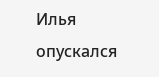Илья опускался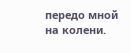передо мной на колени.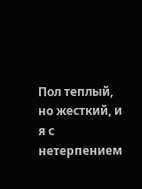Пол теплый, но жесткий, и я с нетерпением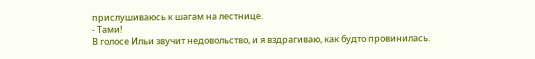прислушиваюсь к шагам на лестнице.
- Тами!
В голосе Ильи звучит недовольство, и я вздрагиваю, как будто провинилась.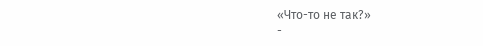«Что-то не так?»
-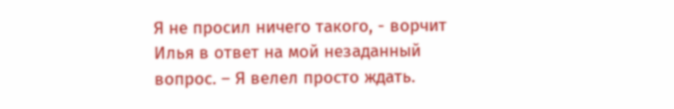Я не просил ничего такого, - ворчит Илья в ответ на мой незаданный вопрос. – Я велел просто ждать.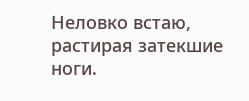Неловко встаю, растирая затекшие ноги.